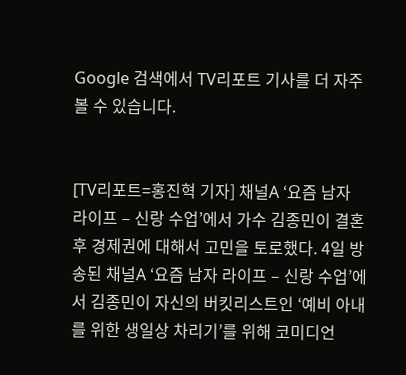Google 검색에서 TV리포트 기사를 더 자주 볼 수 있습니다.


[TV리포트=홍진혁 기자] 채널A ‘요즘 남자 라이프 – 신랑 수업’에서 가수 김종민이 결혼 후 경제권에 대해서 고민을 토로했다. 4일 방송된 채널A ‘요즘 남자 라이프 – 신랑 수업’에서 김종민이 자신의 버킷리스트인 ‘예비 아내를 위한 생일상 차리기’를 위해 코미디언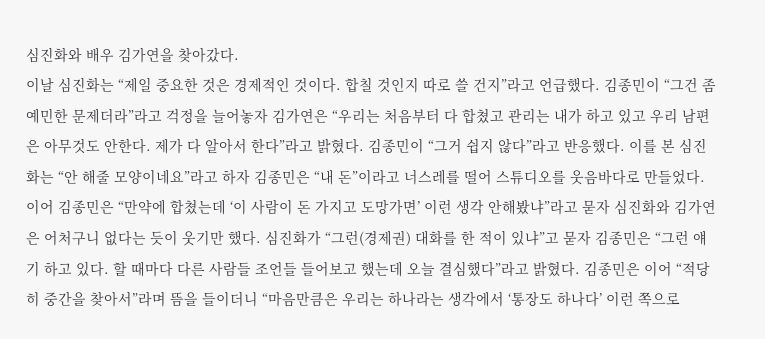심진화와 배우 김가연을 찾아갔다.
이날 심진화는 “제일 중요한 것은 경제적인 것이다. 합칠 것인지 따로 쓸 건지”라고 언급했다. 김종민이 “그건 좀 예민한 문제더라”라고 걱정을 늘어놓자 김가연은 “우리는 처음부터 다 합쳤고 관리는 내가 하고 있고 우리 남편은 아무것도 안한다. 제가 다 알아서 한다”라고 밝혔다. 김종민이 “그거 쉽지 않다”라고 반응했다. 이를 본 심진화는 “안 해줄 모양이네요”라고 하자 김종민은 “내 돈”이라고 너스레를 떨어 스튜디오를 웃음바다로 만들었다.
이어 김종민은 “만약에 합쳤는데 ‘이 사람이 돈 가지고 도망가면’ 이런 생각 안해봤냐”라고 묻자 심진화와 김가연은 어처구니 없다는 듯이 웃기만 했다. 심진화가 “그런(경제권) 대화를 한 적이 있냐”고 묻자 김종민은 “그런 얘기 하고 있다. 할 때마다 다른 사람들 조언들 들어보고 했는데 오늘 결심했다”라고 밝혔다. 김종민은 이어 “적당히 중간을 찾아서”라며 뜸을 들이더니 “마음만큼은 우리는 하나라는 생각에서 ‘통장도 하나다’ 이런 쪽으로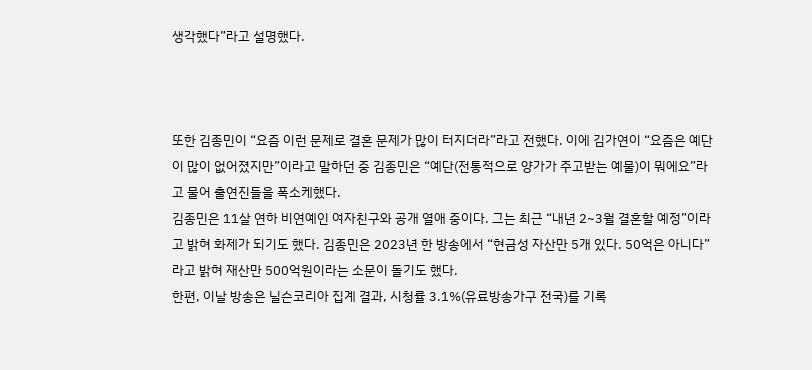생각했다”라고 설명했다.



또한 김종민이 “요즘 이런 문제로 결혼 문제가 많이 터지더라”라고 전했다. 이에 김가연이 “요즘은 예단이 많이 없어졌지만”이라고 말하던 중 김종민은 “예단(전통적으로 양가가 주고받는 예물)이 뭐에요”라고 물어 출연진들을 폭소케했다.
김종민은 11살 연하 비연예인 여자친구와 공개 열애 중이다. 그는 최근 “내년 2~3월 결혼할 예정”이라고 밝혀 화제가 되기도 했다. 김종민은 2023년 한 방송에서 “현금성 자산만 5개 있다. 50억은 아니다”라고 밝혀 재산만 500억원이라는 소문이 돌기도 했다.
한편, 이날 방송은 닐슨코리아 집계 결과, 시청률 3.1%(유료방송가구 전국)를 기록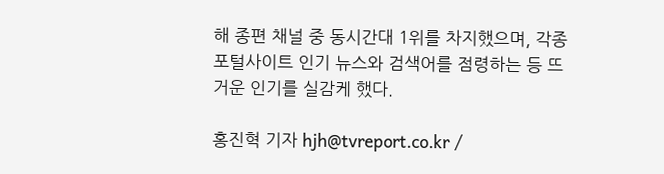해 종편 채널 중 동시간대 1위를 차지했으며, 각종 포털사이트 인기 뉴스와 검색어를 점령하는 등 뜨거운 인기를 실감케 했다.

홍진혁 기자 hjh@tvreport.co.kr /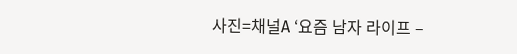사진=채널A ‘요즘 남자 라이프 –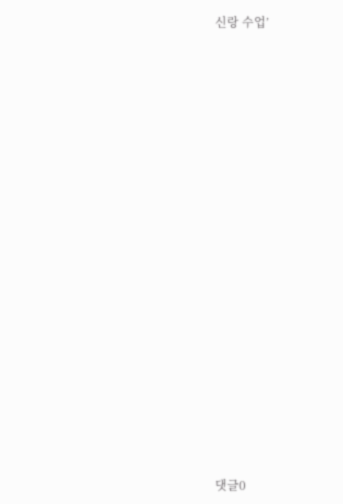신랑 수업’



















댓글0